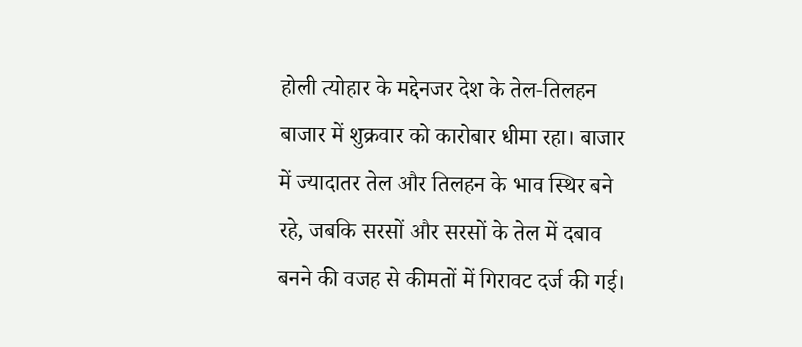होली त्योहार के मद्देनजर देश के तेल‑तिलहन बाजार में शुक्रवार को कारोबार धीमा रहा। बाजार में ज्यादातर तेल और तिलहन के भाव स्थिर बने रहे, जबकि सरसों और सरसों के तेल में दबाव बनने की वजह से कीमतों में गिरावट दर्ज की गई।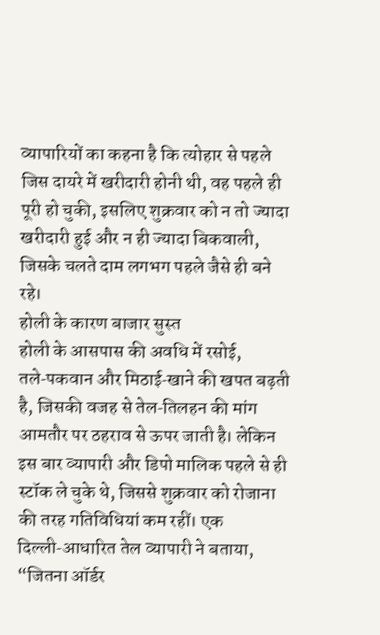व्यापारियों का कहना है कि त्योहार से पहले जिस दायरे में खरीदारी होनी थी, वह पहले ही पूरी हो चुकी, इसलिए शुक्रवार को न तो ज्यादा खरीदारी हुई और न ही ज्यादा बिकवाली, जिसके चलते दाम लगभग पहले जैसे ही बने रहे।
होली के कारण बाजार सुस्त
होली के आसपास की अवधि में रसोई, तले‑पकवान और मिठाई‑खाने की खपत बढ़ती है, जिसकी वजह से तेल‑तिलहन की मांग आमतौर पर ठहराव से ऊपर जाती है। लेकिन इस बार व्यापारी और डिपो मालिक पहले से ही स्टॉक ले चुके थे, जिससे शुक्रवार को रोजाना की तरह गतिविधियां कम रहीं। एक दिल्ली‑आधारित तेल व्यापारी ने बताया, “जितना ऑर्डर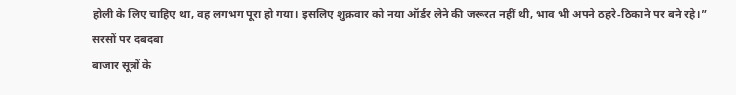होली के लिए चाहिए था, वह लगभग पूरा हो गया। इसलिए शुक्रवार को नया ऑर्डर लेने की जरूरत नहीं थी, भाव भी अपने ठहरे‑ठिकाने पर बने रहे।”
सरसों पर दबदबा
बाजार सूत्रों के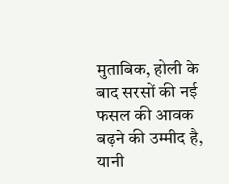मुताबिक, होली के बाद सरसों की नई फसल की आवक बढ़ने की उम्मीद है, यानी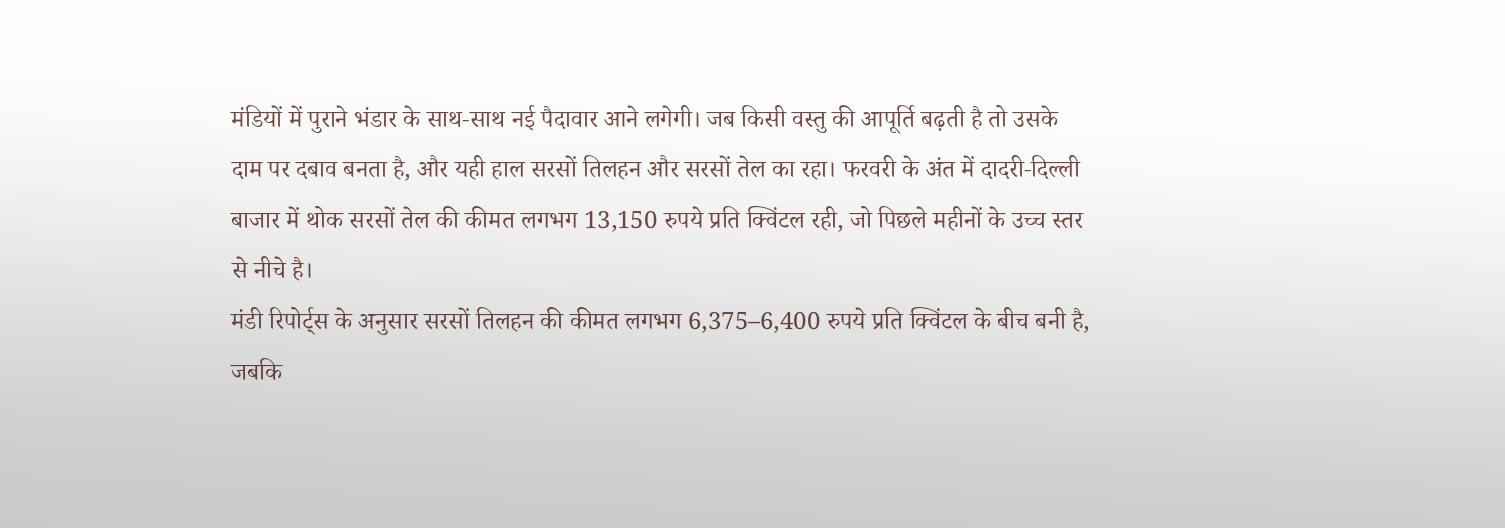मंडियों में पुराने भंडार के साथ‑साथ नई पैदावार आने लगेगी। जब किसी वस्तु की आपूर्ति बढ़ती है तो उसके दाम पर दबाव बनता है, और यही हाल सरसों तिलहन और सरसों तेल का रहा। फरवरी के अंत में दादरी‑दिल्ली बाजार में थोक सरसों तेल की कीमत लगभग 13,150 रुपये प्रति क्विंटल रही, जो पिछले महीनों के उच्च स्तर से नीचे है।
मंडी रिपोर्ट्स के अनुसार सरसों तिलहन की कीमत लगभग 6,375–6,400 रुपये प्रति क्विंटल के बीच बनी है, जबकि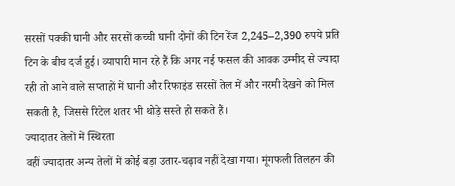सरसों पक्की घानी और सरसों कच्ची घानी दोनों की टिन रेंज 2,245–2,390 रुपये प्रति टिन के बीच दर्ज हुई। व्यापारी मान रहे हैं कि अगर नई फसल की आवक उम्मीद से ज्यादा रही तो आने वाले सप्ताहों में घानी और रिफाइंड सरसों तेल में और नरमी देखने को मिल सकती है, जिससे रिटेल शतर भी थोड़े सस्ते हो सकते हैं।
ज्यादातर तेलों में स्थिरता
वहीं ज्यादातर अन्य तेलों में कोई बड़ा उतार‑चढ़ाव नहीं देखा गया। मूंगफली तिलहन की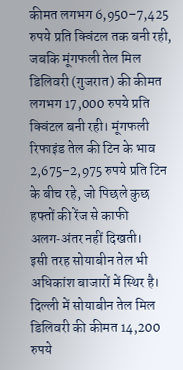कीमत लगभग 6,950–7,425 रुपये प्रति क्विंटल तक बनी रही, जबकि मूंगफली तेल मिल डिलिवरी (गुजरात) की कीमत लगभग 17,000 रुपये प्रति क्विंटल बनी रही। मूंगफली रिफाइंड तेल की टिन के भाव 2,675–2,975 रुपये प्रति टिन के बीच रहे, जो पिछले कुछ हफ्तों की रेंज से काफी अलग‑अंतर नहीं दिखती।
इसी तरह सोयाबीन तेल भी अधिकांश बाजारों में स्थिर है। दिल्ली में सोयाबीन तेल मिल डिलिवरी की कीमत 14,200 रुपये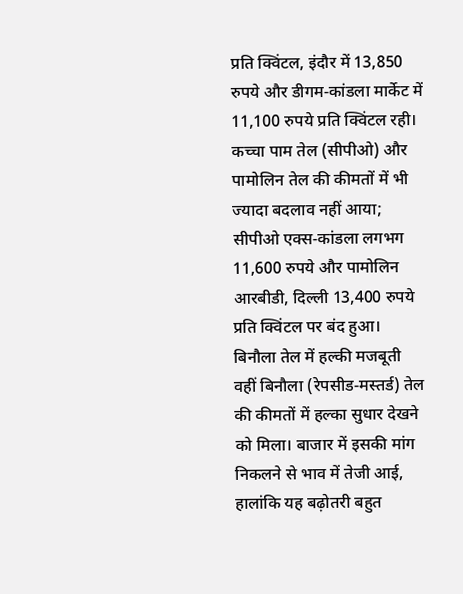प्रति क्विंटल, इंदौर में 13,850 रुपये और डीगम‑कांडला मार्केट में 11,100 रुपये प्रति क्विंटल रही। कच्चा पाम तेल (सीपीओ) और पामोलिन तेल की कीमतों में भी ज्यादा बदलाव नहीं आया; सीपीओ एक्स‑कांडला लगभग 11,600 रुपये और पामोलिन आरबीडी, दिल्ली 13,400 रुपये प्रति क्विंटल पर बंद हुआ।
बिनौला तेल में हल्की मजबूती
वहीं बिनौला (रेपसीड‑मस्तर्ड) तेल की कीमतों में हल्का सुधार देखने को मिला। बाजार में इसकी मांग निकलने से भाव में तेजी आई, हालांकि यह बढ़ोतरी बहुत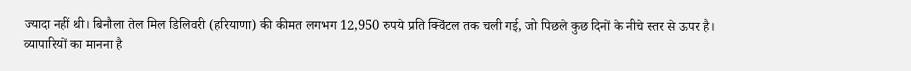ज्यादा नहीं थी। बिनौला तेल मिल डिलिवरी (हरियाणा) की कीमत लगभग 12,950 रुपये प्रति क्विंटल तक चली गई, जो पिछले कुछ दिनों के नीचे स्तर से ऊपर है।
व्यापारियों का मानना है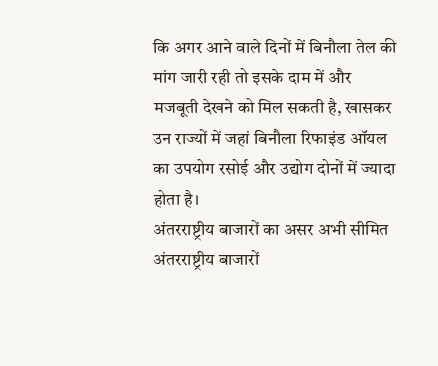कि अगर आने वाले दिनों में बिनौला तेल की मांग जारी रही तो इसके दाम में और मजबूती देखने को मिल सकती है, खासकर उन राज्यों में जहां बिनौला रिफाइंड ऑयल का उपयोग रसोई और उद्योग दोनों में ज्यादा होता है।
अंतरराष्ट्रीय बाजारों का असर अभी सीमित
अंतरराष्ट्रीय बाजारों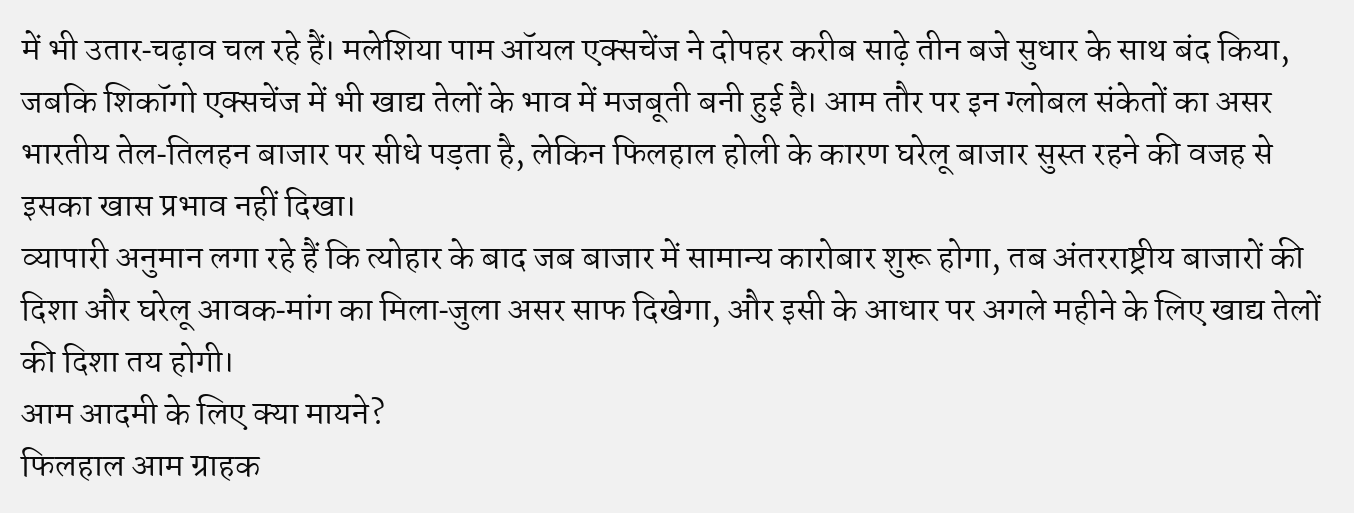में भी उतार‑चढ़ाव चल रहे हैं। मलेशिया पाम ऑयल एक्सचेंज ने दोपहर करीब साढ़े तीन बजे सुधार के साथ बंद किया, जबकि शिकॉगो एक्सचेंज में भी खाद्य तेलों के भाव में मजबूती बनी हुई है। आम तौर पर इन ग्लोबल संकेतों का असर भारतीय तेल‑तिलहन बाजार पर सीधे पड़ता है, लेकिन फिलहाल होली के कारण घरेलू बाजार सुस्त रहने की वजह से इसका खास प्रभाव नहीं दिखा।
व्यापारी अनुमान लगा रहे हैं कि त्योहार के बाद जब बाजार में सामान्य कारोबार शुरू होगा, तब अंतरराष्ट्रीय बाजारों की दिशा और घरेलू आवक‑मांग का मिला‑जुला असर साफ दिखेगा, और इसी के आधार पर अगले महीने के लिए खाद्य तेलों की दिशा तय होगी।
आम आदमी के लिए क्या मायने?
फिलहाल आम ग्राहक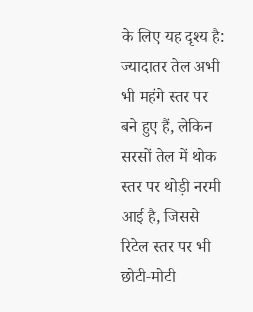के लिए यह दृश्य है: ज्यादातर तेल अभी भी महंगे स्तर पर बने हुए हैं, लेकिन सरसों तेल में थोक स्तर पर थोड़ी नरमी आई है, जिससे रिटेल स्तर पर भी छोटी‑मोटी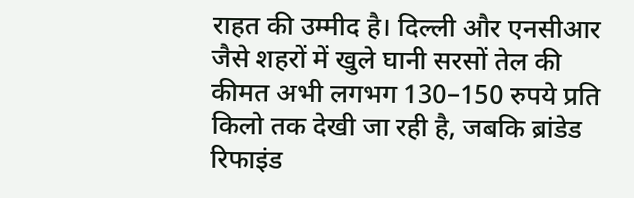राहत की उम्मीद है। दिल्ली और एनसीआर जैसे शहरों में खुले घानी सरसों तेल की कीमत अभी लगभग 130–150 रुपये प्रति किलो तक देखी जा रही है, जबकि ब्रांडेड रिफाइंड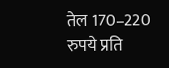तेल 170–220 रुपये प्रति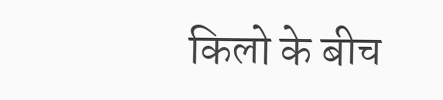किलो के बीच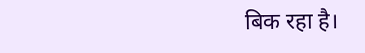बिक रहा है।